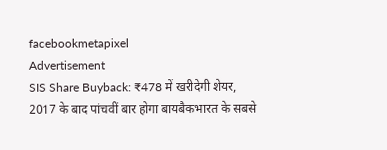facebookmetapixel
Advertisement
SIS Share Buyback: ₹478 में खरीदेगी शेयर, 2017 के बाद पांचवीं बार होगा बायबैकभारत के सबसे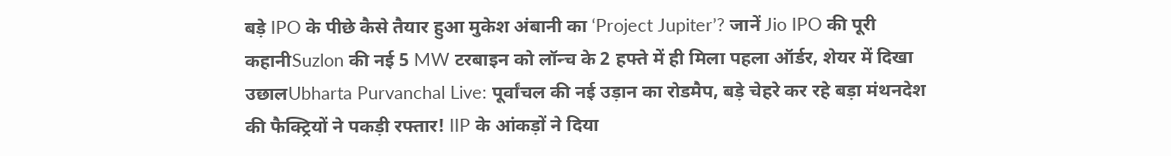बड़े IPO के पीछे कैसे तैयार हुआ मुकेश अंबानी का ‘Project Jupiter’? जानें Jio IPO की पूरी कहानीSuzlon की नई 5 MW टरबाइन को लॉन्च के 2 हफ्ते में ही मिला पहला ऑर्डर, शेयर में दिखा उछालUbharta Purvanchal Live: पूर्वांचल की नई उड़ान का रोडमैप, बड़े चेहरे कर रहे बड़ा मंथनदेश की फैक्ट्रियों ने पकड़ी रफ्तार! IIP के आंकड़ों ने दिया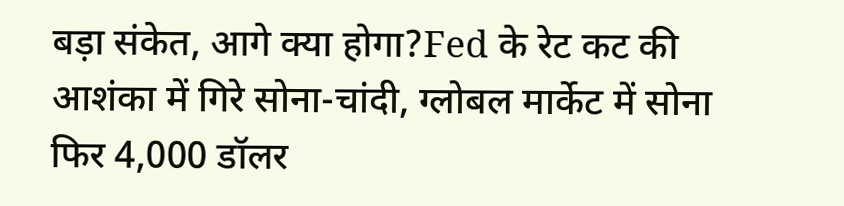बड़ा संकेत, आगे क्या होगा?Fed के रेट कट की आशंका में गिरे सोना-चांदी, ग्लोबल मार्केट में सोना फिर 4,000 डॉलर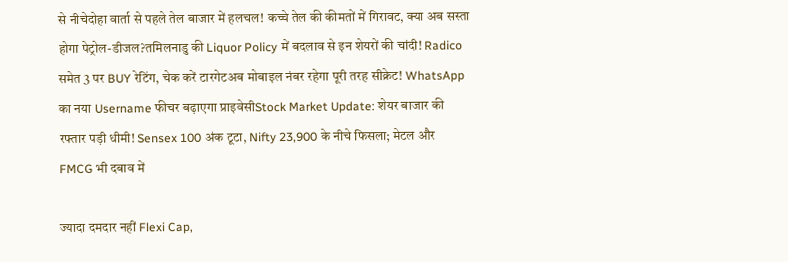से नीचेदोहा वार्ता से पहले तेल बाजार में हलचल! कच्चे तेल की कीमतों में गिरावट, क्या अब सस्ता होगा पेट्रोल-डीजल?तमिलनाडु की Liquor Policy में बदलाव से इन शेयरों की चांदी! Radico समेत 3 पर BUY रेटिंग, चेक करें टारगेटअब मोबाइल नंबर रहेगा पूरी तरह सीक्रेट! WhatsApp का नया Username फीचर बढ़ाएगा प्राइवेसीStock Market Update: शेयर बाजार की रफ्तार पड़ी धीमी! Sensex 100 अंक टूटा, Nifty 23,900 के नीचे फिसला; मेटल और FMCG भी दबाव में

ज्यादा दमदार नहीं Flexi Cap,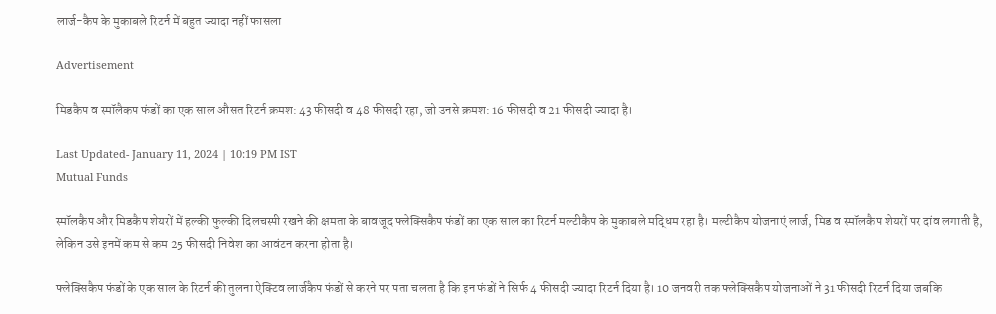लार्ज-कैप के मुकाबले रिटर्न में बहुत ज्यादा नहीं फासला

Advertisement

मिडकैप व स्मॉलैकप फंडों का एक साल औसत रिटर्न क्रमश: 43 फीसदी व 48 फीसदी रहा, जो उनसे क्रमश: 16 फीसदी व 21 फीसदी ज्यादा है।

Last Updated- January 11, 2024 | 10:19 PM IST
Mutual Funds

स्मॉलकैप और मिडकैप शेयरों में हल्की फुल्की दिलचस्पी रखने की क्षमता के बावजूद फ्लेक्सिकैप फंडों का एक साल का रिटर्न मल्टीकैप के मुकाबले मद्धिम रहा है। मल्टीकैप योजनाएं लार्ज, मिड व स्मॉलकैप शेयरों पर दांव लगाती है, लेकिन उसे इनमें कम से कम 25 फीसदी निवेश का आवंटन करना होता है।

फ्लेक्सिकैप फंडों के एक साल के रिटर्न की तुलना ऐक्टिव लार्जकैप फंडों से करने पर पता चलता है कि इन फंडों ने सिर्फ 4 फीसदी ज्यादा रिटर्न दिया है। 10 जनवरी तक फ्लेक्सिकैप योजनाओं ने 31 फीसदी रिटर्न दिया जबकि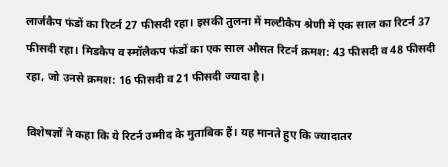लार्जकैप फंडों का रिटर्न 27 फीसदी रहा। इसकी तुलना में मल्टीकैप श्रेणी में एक साल का रिटर्न 37 फीसदी रहा। मिडकैप व स्मॉलैकप फंडों का एक साल औसत रिटर्न क्रमश: 43 फीसदी व 48 फीसदी रहा, जो उनसे क्रमश: 16 फीसदी व 21 फीसदी ज्यादा है।

विशेषज्ञों ने कहा कि ये रिटर्न उम्मीद के मुताबिक हैं। यह मानते हुए कि ज्यादातर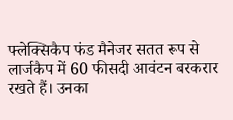फ्लेक्सिकैप फंड मैनेजर सतत रूप से लार्जकैप में 60 फीसदी आवंटन बरकरार रखते हैं। उनका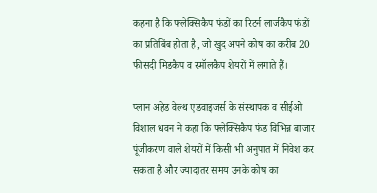कहना है कि फ्लेक्सिकैप फंडों का रिटर्न लार्जकैप फंडों का प्रतिबिंब होता है, जो खुद अपने कोष का करीब 20 फीसदी मिडकैप व स्मॉलकैप शेयरों में लगाते हैं।

प्लान अहेड वेल्थ एडवाइजर्स के संस्थापक व सीईओ विशाल धवन ने कहा कि फ्लेक्सिकैप फंड विभिन्न बाजार पूंजीकरण वाले शेयरों में किसी भी अनुपात में निवेश कर सकता है और ज्यादातर समय उनके कोष का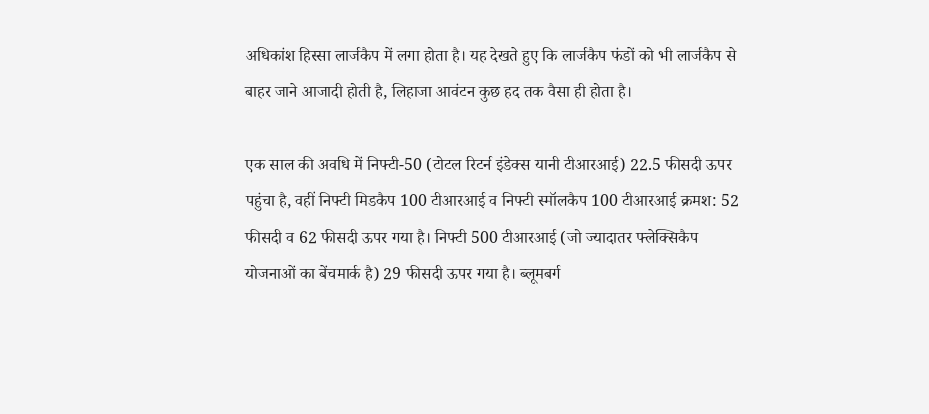अधिकांश हिस्सा लार्जकैप में लगा होता है। यह देखते हुए कि लार्जकैप फंडों को भी लार्जकैप से बाहर जाने आजादी होती है, लिहाजा आवंटन कुछ हद तक वैसा ही होता है।

एक साल की अवधि में निफ्टी-50 (टोटल रिटर्न इंडेक्स यानी टीआरआई) 22.5 फीसदी ऊपर पहुंचा है, वहीं निफ्टी मिडकैप 100 टीआरआई व निफ्टी स्मॉलकैप 100 टीआरआई क्रमश: 52 फीसदी व 62 फीसदी ऊपर गया है। निफ्टी 500 टीआरआई (जो ज्यादातर फ्लेक्सिकैप योजनाओं का बेंचमार्क है) 29 फीसदी ऊपर गया है। ब्लूमबर्ग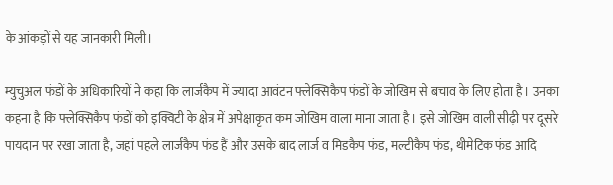के आंकड़ों से यह जानकारी मिली।

म्युचुअल फंडों के अधिकारियों ने कहा कि लार्जकैप में ज्यादा आवंटन फ्लेक्सिकैप फंडों के जोखिम से बचाव के लिए होता है। उनका कहना है कि फ्लेक्सिकैप फंडों को इक्विटी के क्षेत्र में अपेक्षाकृत कम जोखिम वाला माना जाता है। इसे जोखिम वाली सीढ़ी पर दूसरे पायदान पर रखा जाता है, जहां पहले लार्जकैप फंड हैं और उसके बाद लार्ज व मिडकैप फंड, मल्टीकैप फंड, थीमेटिक फंड आदि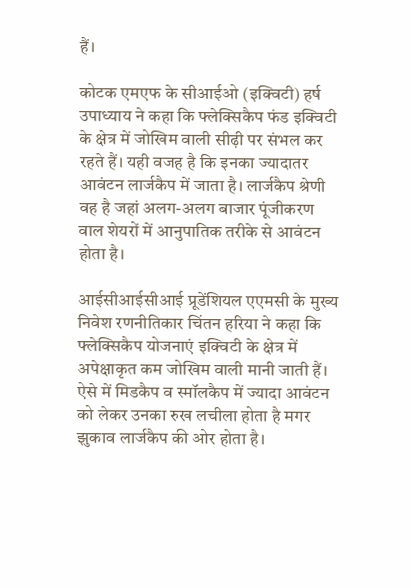हैं।

कोटक एमएफ के सीआईओ (इक्विटी) हर्ष उपाध्याय ने कहा कि फ्लेक्सिकैप फंड इक्विटी के क्षेत्र में जोखिम वाली सीढ़ी पर संभल कर रहते हैं। यही वजह है कि इनका ज्यादातर आवंटन लार्जकैप में जाता है। लार्जकैप श्रेणी वह है जहां अलग-अलग बाजार पूंजीकरण वाल शेयरों में आनुपातिक तरीके से आवंटन होता है।

आईसीआईसीआई प्रूडेंशियल एएमसी के मुख्य निवेश रणनीतिकार चिंतन हरिया ने कहा कि फ्लेक्सिकैप योजनाएं इक्विटी के क्षेत्र में अपेक्षाकृत कम जोखिम वाली मानी जाती हैं। ऐसे में मिडकैप व स्मॉलकैप में ज्यादा आवंटन को लेकर उनका रुख लचीला होता है मगर झुकाव लार्जकैप की ओर होता है।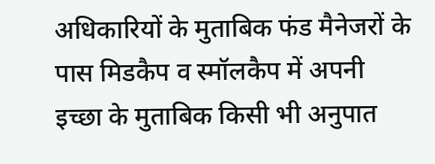अधिकारियों के मुताबिक फंड मैनेजरों के पास मिडकैप व स्मॉलकैप में अपनी इच्छा के मुताबिक किसी भी अनुपात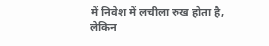में निवेश में लचीला रुख होता है, लेकिन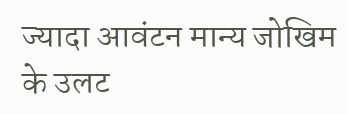ज्यादा आवंटन मान्य जोखिम के उलट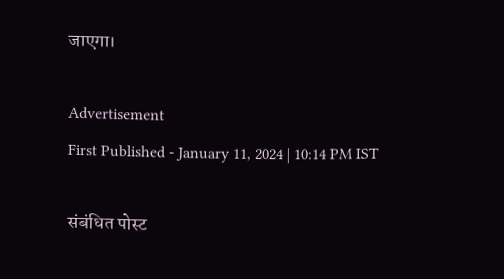जाएगा।

Advertisement
First Published - January 11, 2024 | 10:14 PM IST

संबंधित पोस्ट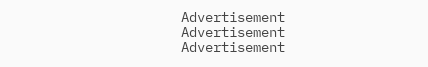Advertisement
Advertisement
Advertisement